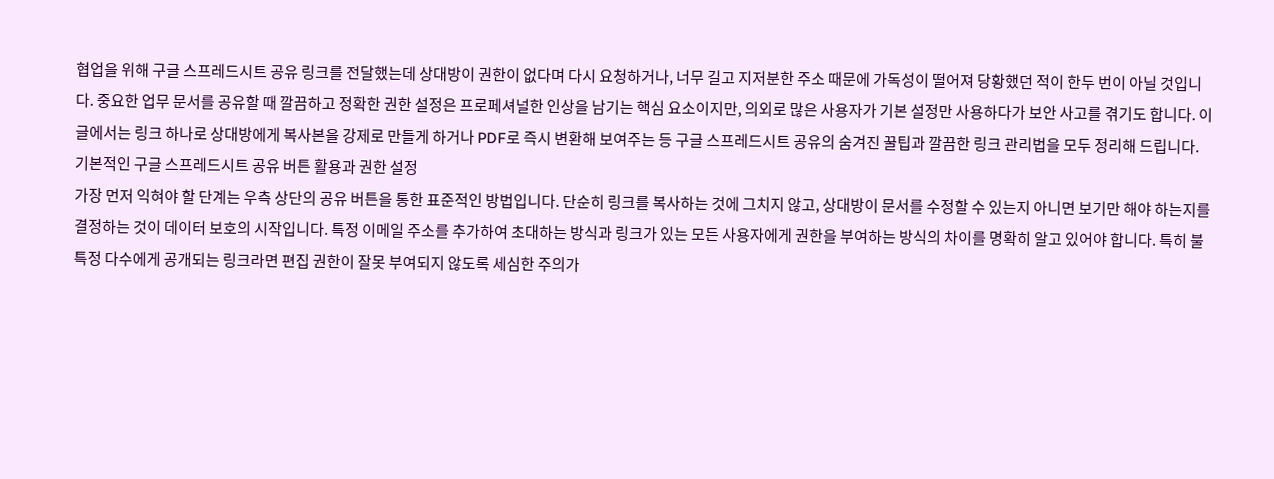협업을 위해 구글 스프레드시트 공유 링크를 전달했는데 상대방이 권한이 없다며 다시 요청하거나, 너무 길고 지저분한 주소 때문에 가독성이 떨어져 당황했던 적이 한두 번이 아닐 것입니다. 중요한 업무 문서를 공유할 때 깔끔하고 정확한 권한 설정은 프로페셔널한 인상을 남기는 핵심 요소이지만, 의외로 많은 사용자가 기본 설정만 사용하다가 보안 사고를 겪기도 합니다. 이 글에서는 링크 하나로 상대방에게 복사본을 강제로 만들게 하거나 PDF로 즉시 변환해 보여주는 등 구글 스프레드시트 공유의 숨겨진 꿀팁과 깔끔한 링크 관리법을 모두 정리해 드립니다.
기본적인 구글 스프레드시트 공유 버튼 활용과 권한 설정
가장 먼저 익혀야 할 단계는 우측 상단의 공유 버튼을 통한 표준적인 방법입니다. 단순히 링크를 복사하는 것에 그치지 않고, 상대방이 문서를 수정할 수 있는지 아니면 보기만 해야 하는지를 결정하는 것이 데이터 보호의 시작입니다. 특정 이메일 주소를 추가하여 초대하는 방식과 링크가 있는 모든 사용자에게 권한을 부여하는 방식의 차이를 명확히 알고 있어야 합니다. 특히 불특정 다수에게 공개되는 링크라면 편집 권한이 잘못 부여되지 않도록 세심한 주의가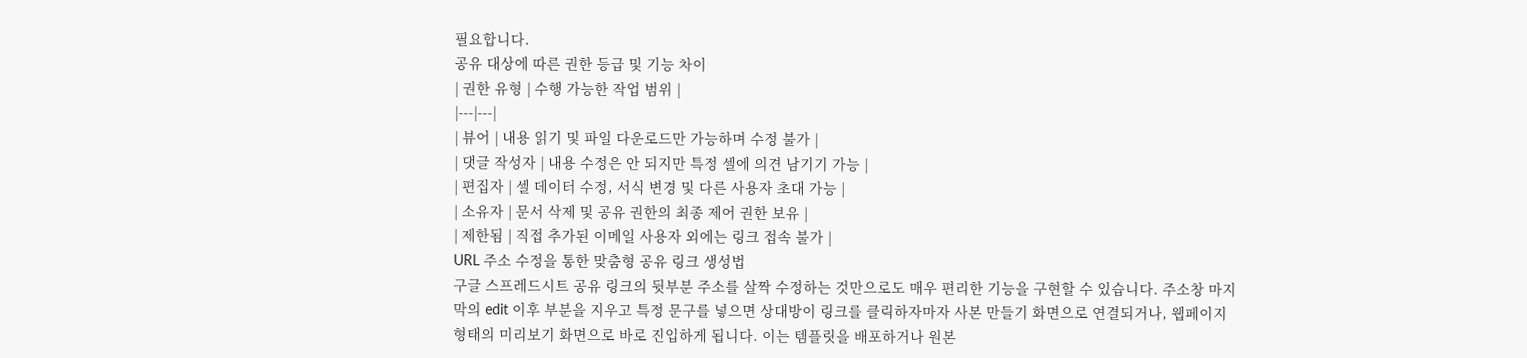필요합니다.
공유 대상에 따른 권한 등급 및 기능 차이
| 권한 유형 | 수행 가능한 작업 범위 |
|---|---|
| 뷰어 | 내용 읽기 및 파일 다운로드만 가능하며 수정 불가 |
| 댓글 작성자 | 내용 수정은 안 되지만 특정 셀에 의견 남기기 가능 |
| 편집자 | 셀 데이터 수정, 서식 변경 및 다른 사용자 초대 가능 |
| 소유자 | 문서 삭제 및 공유 권한의 최종 제어 권한 보유 |
| 제한됨 | 직접 추가된 이메일 사용자 외에는 링크 접속 불가 |
URL 주소 수정을 통한 맞춤형 공유 링크 생성법
구글 스프레드시트 공유 링크의 뒷부분 주소를 살짝 수정하는 것만으로도 매우 편리한 기능을 구현할 수 있습니다. 주소창 마지막의 edit 이후 부분을 지우고 특정 문구를 넣으면 상대방이 링크를 클릭하자마자 사본 만들기 화면으로 연결되거나, 웹페이지 형태의 미리보기 화면으로 바로 진입하게 됩니다. 이는 템플릿을 배포하거나 원본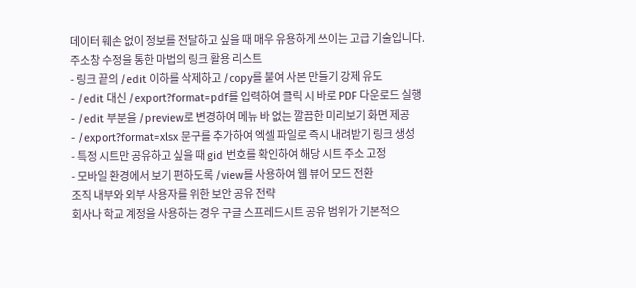데이터 훼손 없이 정보를 전달하고 싶을 때 매우 유용하게 쓰이는 고급 기술입니다.
주소창 수정을 통한 마법의 링크 활용 리스트
- 링크 끝의 /edit 이하를 삭제하고 /copy를 붙여 사본 만들기 강제 유도
- /edit 대신 /export?format=pdf를 입력하여 클릭 시 바로 PDF 다운로드 실행
- /edit 부분을 /preview로 변경하여 메뉴 바 없는 깔끔한 미리보기 화면 제공
- /export?format=xlsx 문구를 추가하여 엑셀 파일로 즉시 내려받기 링크 생성
- 특정 시트만 공유하고 싶을 때 gid 번호를 확인하여 해당 시트 주소 고정
- 모바일 환경에서 보기 편하도록 /view를 사용하여 웹 뷰어 모드 전환
조직 내부와 외부 사용자를 위한 보안 공유 전략
회사나 학교 계정을 사용하는 경우 구글 스프레드시트 공유 범위가 기본적으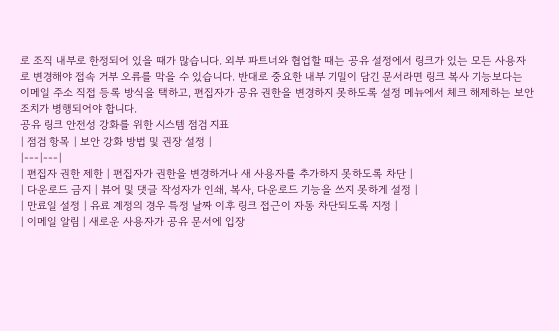로 조직 내부로 한정되어 있을 때가 많습니다. 외부 파트너와 협업할 때는 공유 설정에서 링크가 있는 모든 사용자로 변경해야 접속 거부 오류를 막을 수 있습니다. 반대로 중요한 내부 기밀이 담긴 문서라면 링크 복사 기능보다는 이메일 주소 직접 등록 방식을 택하고, 편집자가 공유 권한을 변경하지 못하도록 설정 메뉴에서 체크 해제하는 보안 조치가 병행되어야 합니다.
공유 링크 안전성 강화를 위한 시스템 점검 지표
| 점검 항목 | 보안 강화 방법 및 권장 설정 |
|---|---|
| 편집자 권한 제한 | 편집자가 권한을 변경하거나 새 사용자를 추가하지 못하도록 차단 |
| 다운로드 금지 | 뷰어 및 댓글 작성자가 인쇄, 복사, 다운로드 기능을 쓰지 못하게 설정 |
| 만료일 설정 | 유료 계정의 경우 특정 날짜 이후 링크 접근이 자동 차단되도록 지정 |
| 이메일 알림 | 새로운 사용자가 공유 문서에 입장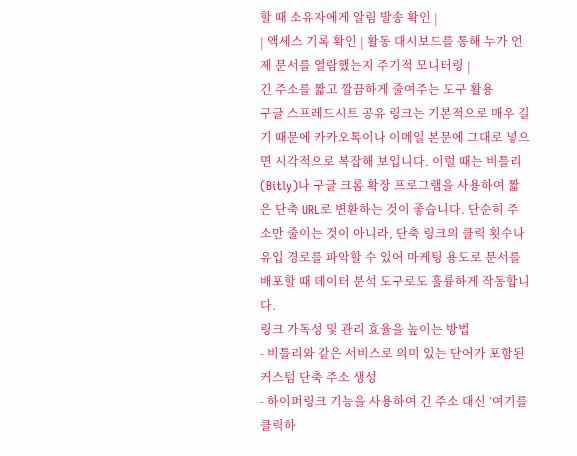할 때 소유자에게 알림 발송 확인 |
| 액세스 기록 확인 | 활동 대시보드를 통해 누가 언제 문서를 열람했는지 주기적 모니터링 |
긴 주소를 짧고 깔끔하게 줄여주는 도구 활용
구글 스프레드시트 공유 링크는 기본적으로 매우 길기 때문에 카카오톡이나 이메일 본문에 그대로 넣으면 시각적으로 복잡해 보입니다. 이럴 때는 비틀리(Bitly)나 구글 크롬 확장 프로그램을 사용하여 짧은 단축 URL로 변환하는 것이 좋습니다. 단순히 주소만 줄이는 것이 아니라, 단축 링크의 클릭 횟수나 유입 경로를 파악할 수 있어 마케팅 용도로 문서를 배포할 때 데이터 분석 도구로도 훌륭하게 작동합니다.
링크 가독성 및 관리 효율을 높이는 방법
- 비틀리와 같은 서비스로 의미 있는 단어가 포함된 커스텀 단축 주소 생성
- 하이퍼링크 기능을 사용하여 긴 주소 대신 ‘여기를 클릭하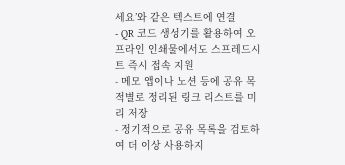세요’와 같은 텍스트에 연결
- QR 코드 생성기를 활용하여 오프라인 인쇄물에서도 스프레드시트 즉시 접속 지원
- 메모 앱이나 노션 등에 공유 목적별로 정리된 링크 리스트를 미리 저장
- 정기적으로 공유 목록을 검토하여 더 이상 사용하지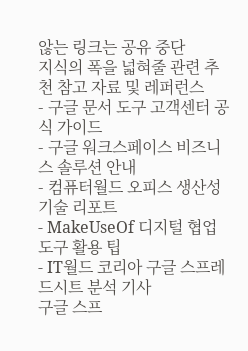않는 링크는 공유 중단
지식의 폭을 넓혀줄 관련 추천 참고 자료 및 레퍼런스
- 구글 문서 도구 고객센터 공식 가이드
- 구글 워크스페이스 비즈니스 솔루션 안내
- 컴퓨터월드 오피스 생산성 기술 리포트
- MakeUseOf 디지털 협업 도구 활용 팁
- IT월드 코리아 구글 스프레드시트 분석 기사
구글 스프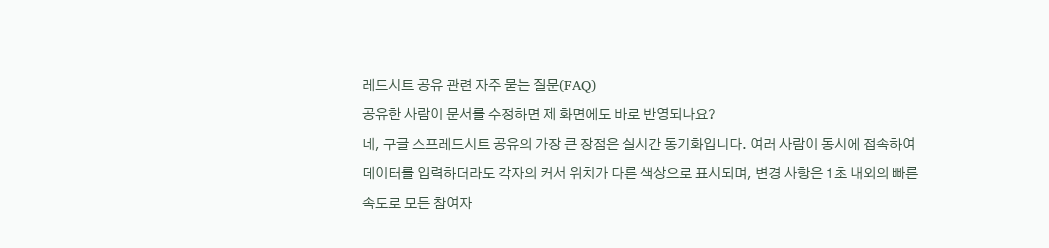레드시트 공유 관련 자주 묻는 질문(FAQ)
공유한 사람이 문서를 수정하면 제 화면에도 바로 반영되나요?
네, 구글 스프레드시트 공유의 가장 큰 장점은 실시간 동기화입니다. 여러 사람이 동시에 접속하여 데이터를 입력하더라도 각자의 커서 위치가 다른 색상으로 표시되며, 변경 사항은 1초 내외의 빠른 속도로 모든 참여자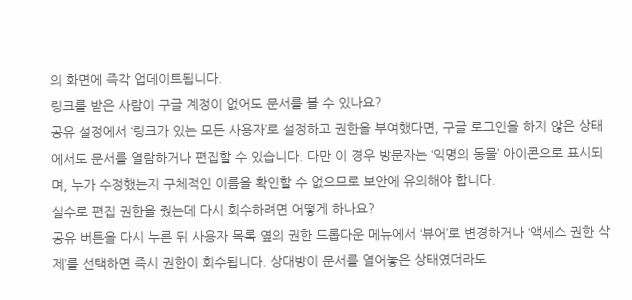의 화면에 즉각 업데이트됩니다.
링크를 받은 사람이 구글 계정이 없어도 문서를 볼 수 있나요?
공유 설정에서 ‘링크가 있는 모든 사용자’로 설정하고 권한을 부여했다면, 구글 로그인을 하지 않은 상태에서도 문서를 열람하거나 편집할 수 있습니다. 다만 이 경우 방문자는 ‘익명의 동물’ 아이콘으로 표시되며, 누가 수정했는지 구체적인 이름을 확인할 수 없으므로 보안에 유의해야 합니다.
실수로 편집 권한을 줬는데 다시 회수하려면 어떻게 하나요?
공유 버튼을 다시 누른 뒤 사용자 목록 옆의 권한 드롭다운 메뉴에서 ‘뷰어’로 변경하거나 ‘액세스 권한 삭제’를 선택하면 즉시 권한이 회수됩니다. 상대방이 문서를 열어놓은 상태였더라도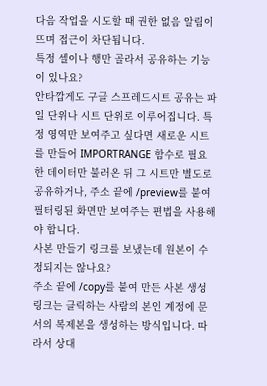다음 작업을 시도할 때 권한 없음 알림이 뜨며 접근이 차단됩니다.
특정 셀이나 행만 골라서 공유하는 기능이 있나요?
안타깝게도 구글 스프레드시트 공유는 파일 단위나 시트 단위로 이루어집니다. 특정 영역만 보여주고 싶다면 새로운 시트를 만들어 IMPORTRANGE 함수로 필요한 데이터만 불러온 뒤 그 시트만 별도로 공유하거나, 주소 끝에 /preview를 붙여 필터링된 화면만 보여주는 편법을 사용해야 합니다.
사본 만들기 링크를 보냈는데 원본이 수정되지는 않나요?
주소 끝에 /copy를 붙여 만든 사본 생성 링크는 클릭하는 사람의 본인 계정에 문서의 복제본을 생성하는 방식입니다. 따라서 상대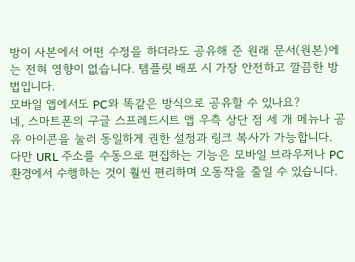방이 사본에서 어떤 수정을 하더라도 공유해 준 원래 문서(원본)에는 전혀 영향이 없습니다. 템플릿 배포 시 가장 안전하고 깔끔한 방법입니다.
모바일 앱에서도 PC와 똑같은 방식으로 공유할 수 있나요?
네, 스마트폰의 구글 스프레드시트 앱 우측 상단 점 세 개 메뉴나 공유 아이콘을 눌러 동일하게 권한 설정과 링크 복사가 가능합니다. 다만 URL 주소를 수동으로 편집하는 기능은 모바일 브라우저나 PC 환경에서 수행하는 것이 훨씬 편리하며 오동작을 줄일 수 있습니다.